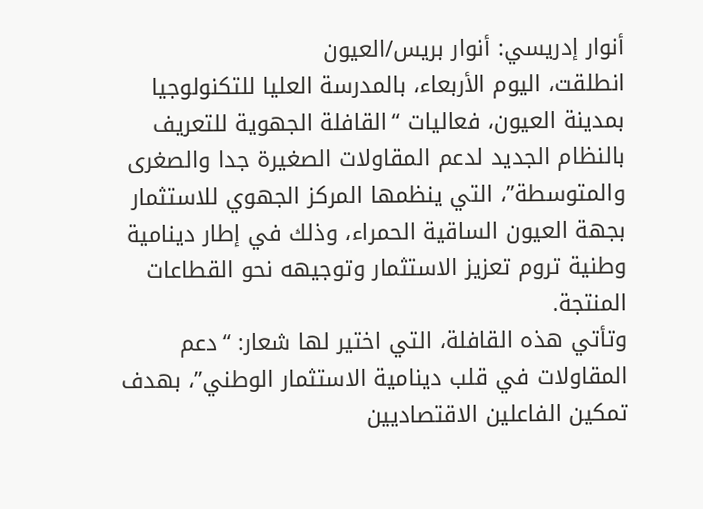أنوار إدريسي: أنوار بريس/العيون
انطلقت، اليوم الأربعاء، بالمدرسة العليا للتكنولوجيا بمدينة العيون، فعاليات “القافلة الجهوية للتعريف بالنظام الجديد لدعم المقاولات الصغيرة جدا والصغرى والمتوسطة”، التي ينظمها المركز الجهوي للاستثمار بجهة العيون الساقية الحمراء، وذلك في إطار دينامية وطنية تروم تعزيز الاستثمار وتوجيهه نحو القطاعات المنتجة.
وتأتي هذه القافلة، التي اختير لها شعار: “دعم المقاولات في قلب دينامية الاستثمار الوطني”، بهدف تمكين الفاعلين الاقتصاديين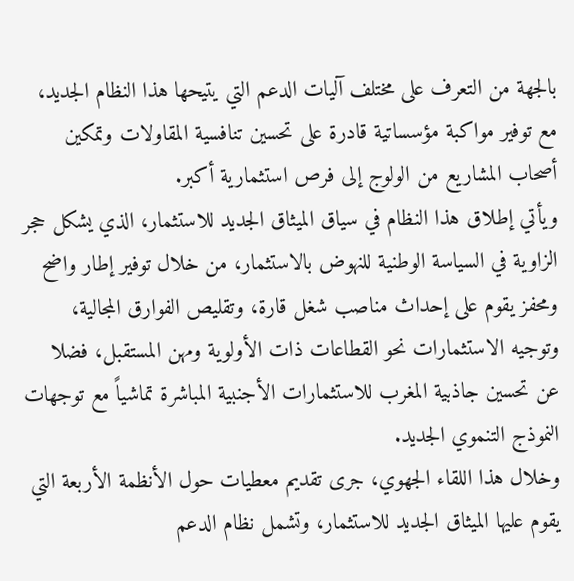بالجهة من التعرف على مختلف آليات الدعم التي يتيحها هذا النظام الجديد، مع توفير مواكبة مؤسساتية قادرة على تحسين تنافسية المقاولات وتمكين أصحاب المشاريع من الولوج إلى فرص استثمارية أكبر.
ويأتي إطلاق هذا النظام في سياق الميثاق الجديد للاستثمار، الذي يشكل حجر الزاوية في السياسة الوطنية للنهوض بالاستثمار، من خلال توفير إطار واضح ومحفز يقوم على إحداث مناصب شغل قارة، وتقليص الفوارق المجالية، وتوجيه الاستثمارات نحو القطاعات ذات الأولوية ومهن المستقبل، فضلا عن تحسين جاذبية المغرب للاستثمارات الأجنبية المباشرة تماشياً مع توجهات النموذج التنموي الجديد.
وخلال هذا اللقاء الجهوي، جرى تقديم معطيات حول الأنظمة الأربعة التي يقوم عليها الميثاق الجديد للاستثمار، وتشمل نظام الدعم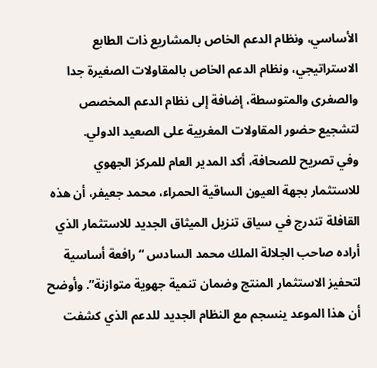الأساسي، ونظام الدعم الخاص بالمشاريع ذات الطابع الاستراتيجي، ونظام الدعم الخاص بالمقاولات الصغيرة جدا والصغرى والمتوسطة، إضافة إلى نظام الدعم المخصص لتشجيع حضور المقاولات المغربية على الصعيد الدولي.
وفي تصريح للصحافة، أكد المدير العام للمركز الجهوي للاستثمار بجهة العيون الساقية الحمراء، محمد جعيفر، أن هذه القافلة تندرج في سياق تنزيل الميثاق الجديد للاستثمار الذي أراده صاحب الجلالة الملك محمد السادس “رافعة أساسية لتحفيز الاستثمار المنتج وضمان تنمية جهوية متوازنة”. وأوضح أن هذا الموعد ينسجم مع النظام الجديد للدعم الذي كشفت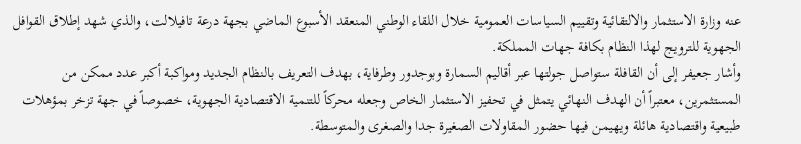عنه وزارة الاستثمار والالتقائية وتقييم السياسات العمومية خلال اللقاء الوطني المنعقد الأسبوع الماضي بجهة درعة تافيلالت، والذي شهد إطلاق القوافل الجهوية للترويج لهذا النظام بكافة جهات المملكة.
وأشار جعيفر إلى أن القافلة ستواصل جولتها عبر أقاليم السمارة وبوجدور وطرفاية، بهدف التعريف بالنظام الجديد ومواكبة أكبر عدد ممكن من المستثمرين، معتبراً أن الهدف النهائي يتمثل في تحفيز الاستثمار الخاص وجعله محركاً للتنمية الاقتصادية الجهوية، خصوصاً في جهة تزخر بمؤهلات طبيعية واقتصادية هائلة ويهيمن فيها حضور المقاولات الصغيرة جدا والصغرى والمتوسطة.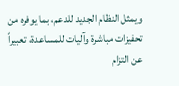ويمثل النظام الجديد للدعم، بما يوفره من تحفيزات مباشرة وآليات للمساعدة، تعبيراً عن التزام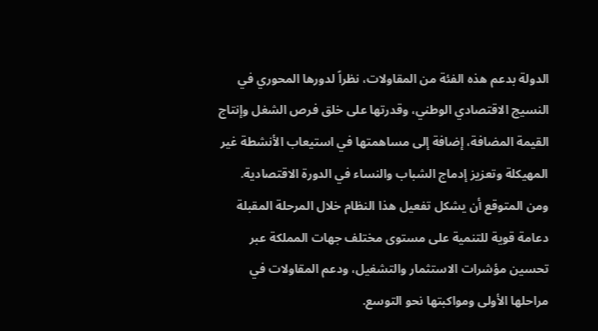الدولة بدعم هذه الفئة من المقاولات، نظراً لدورها المحوري في النسيج الاقتصادي الوطني، وقدرتها على خلق فرص الشغل وإنتاج القيمة المضافة، إضافة إلى مساهمتها في استيعاب الأنشطة غير المهيكلة وتعزيز إدماج الشباب والنساء في الدورة الاقتصادية.
ومن المتوقع أن يشكل تفعيل هذا النظام خلال المرحلة المقبلة دعامة قوية للتنمية على مستوى مختلف جهات المملكة عبر تحسين مؤشرات الاستثمار والتشغيل، ودعم المقاولات في مراحلها الأولى ومواكبتها نحو التوسع.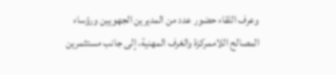وعرف اللقاء حضور عدد من المديرين الجهويين ورؤساء المصالح اللاممركزة والغرف المهنية، إلى جانب مستثمرين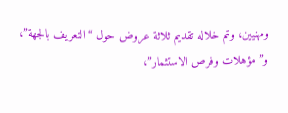ومهنيين، وتم خلاله تقديم ثلاثة عروض حول “التعريف بالجهة”، و”مؤهلات وفرص الاستثمار”،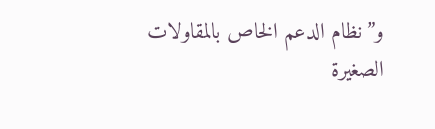و”نظام الدعم الخاص بالمقاولات الصغيرة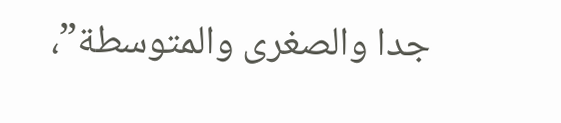جدا والصغرى والمتوسطة”،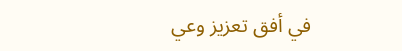في أفق تعزيز وعي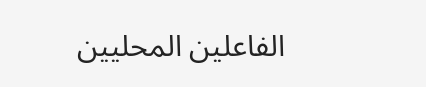الفاعلين المحليين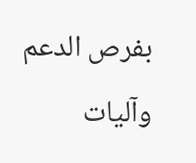بفرص الدعم وآليات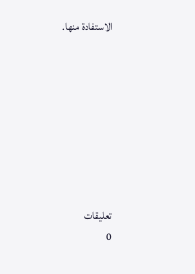الاستفادة منها.








تعليقات
0